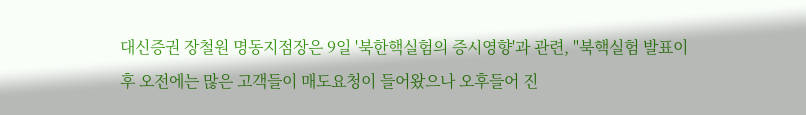대신증권 장철원 명동지점장은 9일 '북한핵실험의 증시영향'과 관련, "북핵실험 발표이후 오전에는 많은 고객들이 매도요청이 들어왔으나 오후들어 진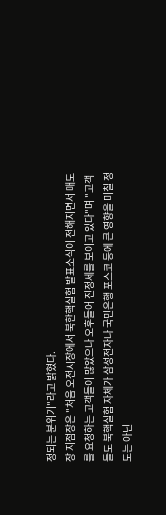정되는 분위기"라고 밝혔다.
장 지점장은 "처음 오전시장에서 북한핵실험 발표소식이 전해지면서 매도를 요청하는 고객들이 많았으나 오후들어 진정세를 보이고 있다"며 "고객들도 북핵실험 자체가 삼성전자나 국민은행 포스코 등에 큰 영향을 미칠 정도는 아닌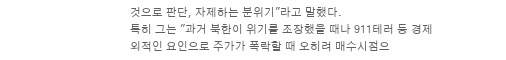것으로 판단, 자제하는 분위기"라고 말했다.
특히 그는 "과거 북한이 위기를 조장했을 때나 911테러 등 경제 외적인 요인으로 주가가 폭락할 때 오히려 매수시점으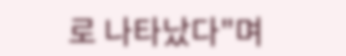로 나타났다"며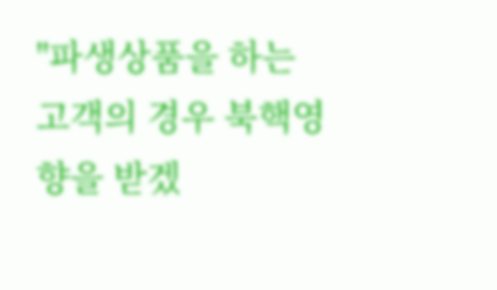"파생상품을 하는 고객의 경우 북핵영향을 받겠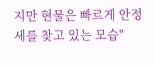지만 현물은 빠르게 안정세를 찾고 있는 모습"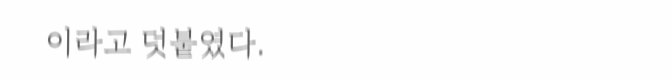이라고 덧붙였다.